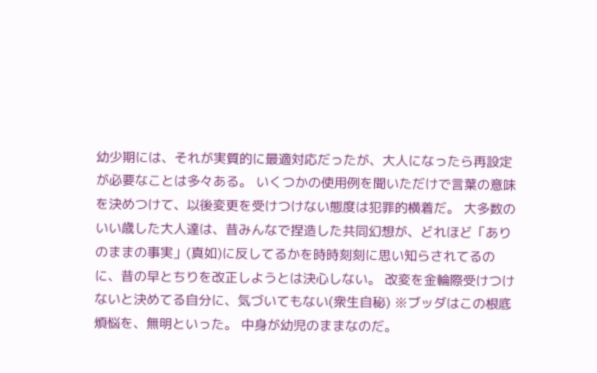幼少期には、それが実質的に最適対応だったが、大人になったら再設定が必要なことは多々ある。 いくつかの使用例を聞いただけで言葉の意味を決めつけて、以後変更を受けつけない態度は犯罪的横着だ。 大多数のいい歳した大人達は、昔みんなで捏造した共同幻想が、どれほど「ありのままの事実」(真如)に反してるかを時時刻刻に思い知らされてるのに、昔の早とちりを改正しようとは決心しない。 改変を金輪際受けつけないと決めてる自分に、気づいてもない(衆生自秘) ※ブッダはこの根底煩悩を、無明といった。 中身が幼児のままなのだ。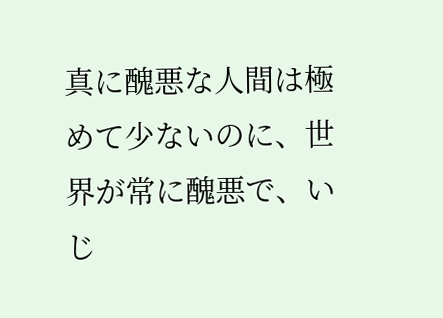真に醜悪な人間は極めて少ないのに、世界が常に醜悪で、いじ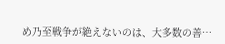め乃至戦争が絶えないのは、大多数の善…